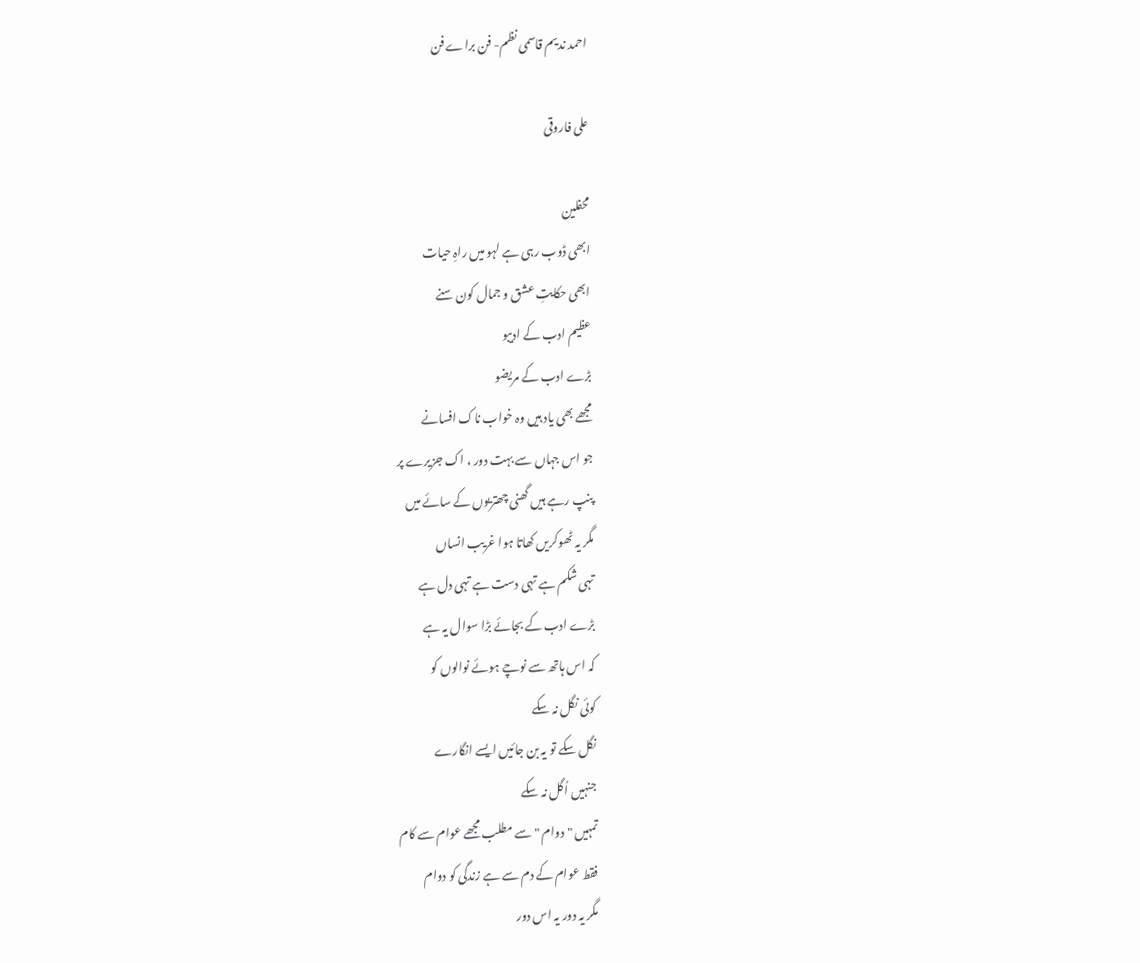احمد ندیم قاسمی نظم- فن براے فن

علی فاروقی

محفلین
ابھی ڈوب رہی ہے لہو میں راہِ حیات
ابھی حکایتِ عشق و جمال کون سنے
عظیم ادب کے ادیبو
بڑے ادب کے مریضو
مجھے بھی یاد ہیں وہ خواب ناک افسانے
جو اس جہاں سے بہت دور ، اک جزیرے پر
پنپ رہے ہیں گھنی چھتریوں کے سائے میں
مگر یہ ٹھوکریں کھاتا ہوا غریب انساں
تہی شکم ہے تہی دست ہے تہی دل ہے
بڑے ادب کے بجائے بڑا سوال یہ ہے
کہ اس ہاتھ سے نوچے ہوئے نوالوں کو
کوئی نگل نہ سکے
نگل سکے تو یہ بن جائیں ایسے انگارے
جنہیں اُگل نہ سکے
تمہیں "دوام " سے مطلب مجھے عوام سے کام
فقط عوام کے دم سے ہے زندگی کو دوام
مگر یہ دور یہ اس دور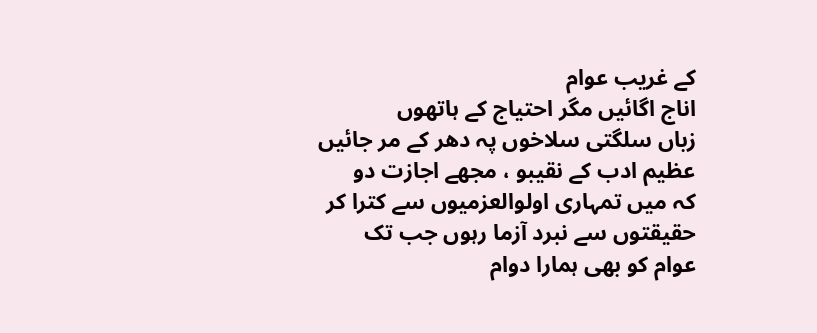کے غریب عوام
اناج اگائیں مگر احتیاج کے ہاتھوں
زباں سلگتی سلاخوں پہ دھر کے مر جائیں
عظیم ادب کے نقیبو ، مجھے اجازت دو
کہ میں تمہاری اولوالعزمیوں سے کترا کر
حقیقتوں سے نبرد آزما رہوں جب تک
عوام کو بھی ہمارا دوام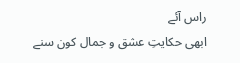راس آئے
ابھی حکایتِ عشق و جمال کون سنے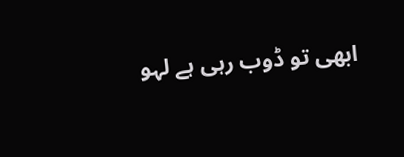ابھی تو ڈوب رہی ہے لہو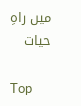میں راہِ حیات

Top